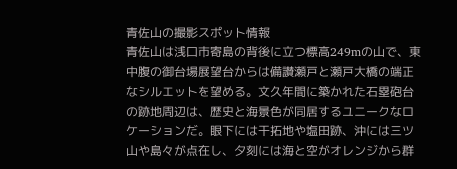青佐山の撮影スポット情報
青佐山は浅口市寄島の背後に立つ標高249mの山で、東中腹の御台場展望台からは備讃瀬戸と瀬戸大橋の端正なシルエットを望める。文久年間に築かれた石塁砲台の跡地周辺は、歴史と海景色が同居するユニークなロケーションだ。眼下には干拓地や塩田跡、沖には三ツ山や島々が点在し、夕刻には海と空がオレンジから群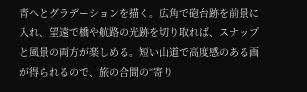青へとグラデーションを描く。広角で砲台跡を前景に入れ、望遠で橋や航路の光跡を切り取れば、スナップと風景の両方が楽しめる。短い山道で高度感のある画が得られるので、旅の合間の“寄り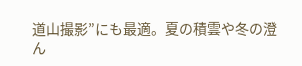道山撮影”にも最適。夏の積雲や冬の澄ん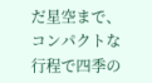だ星空まで、コンパクトな行程で四季の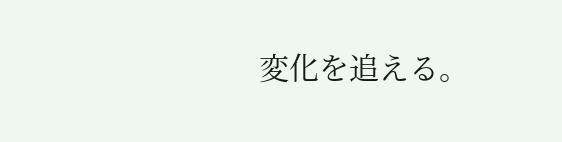変化を追える。